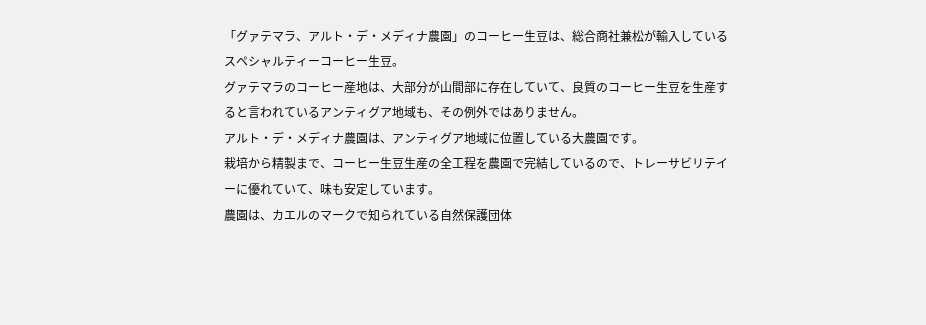「グァテマラ、アルト・デ・メディナ農園」のコーヒー生豆は、総合商社兼松が輸入しているスペシャルティーコーヒー生豆。
グァテマラのコーヒー産地は、大部分が山間部に存在していて、良質のコーヒー生豆を生産すると言われているアンティグア地域も、その例外ではありません。
アルト・デ・メディナ農園は、アンティグア地域に位置している大農園です。
栽培から精製まで、コーヒー生豆生産の全工程を農園で完結しているので、トレーサビリテイーに優れていて、味も安定しています。
農園は、カエルのマークで知られている自然保護団体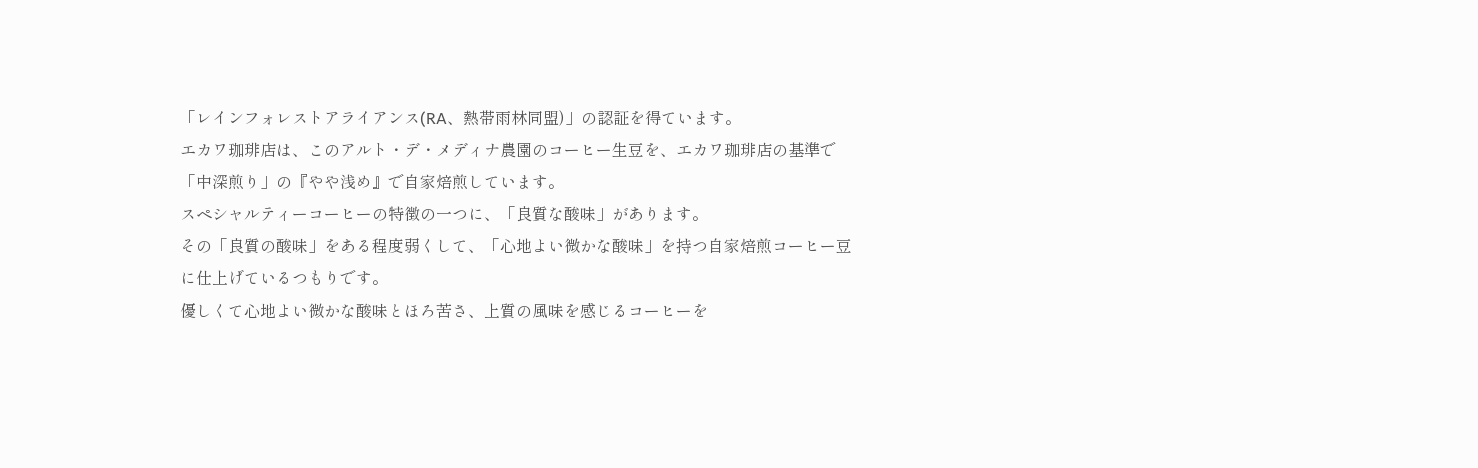「レインフォレストアライアンス(RA、熱帯雨林同盟)」の認証を得ています。
エカワ珈琲店は、このアルト・デ・メディナ農園のコーヒー生豆を、エカワ珈琲店の基準で「中深煎り」の『やや浅め』で自家焙煎しています。
スペシャルティーコーヒーの特徴の一つに、「良質な酸味」があります。
その「良質の酸味」をある程度弱くして、「心地よい微かな酸味」を持つ自家焙煎コーヒー豆に仕上げているつもりです。
優しくて心地よい微かな酸味とほろ苦さ、上質の風味を感じるコーヒーを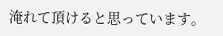淹れて頂けると思っています。